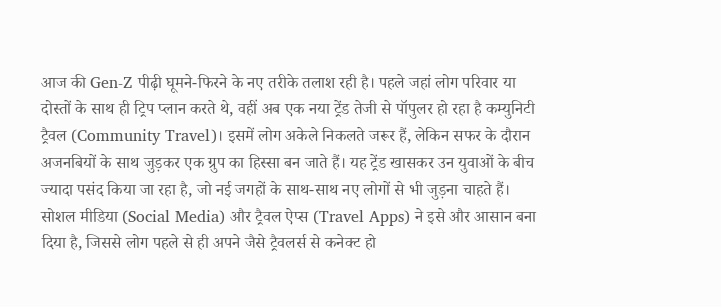आज की Gen-Z पीढ़ी घूमने-फिरने के नए तरीके तलाश रही है। पहले जहां लोग परिवार या दोस्तों के साथ ही ट्रिप प्लान करते थे, वहीं अब एक नया ट्रेंड तेजी से पॉपुलर हो रहा है कम्युनिटी ट्रैवल (Community Travel)। इसमें लोग अकेले निकलते जरूर हैं, लेकिन सफर के दौरान अजनबियों के साथ जुड़कर एक ग्रुप का हिस्सा बन जाते हैं। यह ट्रेंड खासकर उन युवाओं के बीच ज्यादा पसंद किया जा रहा है, जो नई जगहों के साथ-साथ नए लोगों से भी जुड़ना चाहते हैं। सोशल मीडिया (Social Media) और ट्रैवल ऐप्स (Travel Apps) ने इसे और आसान बना दिया है, जिससे लोग पहले से ही अपने जैसे ट्रैवलर्स से कनेक्ट हो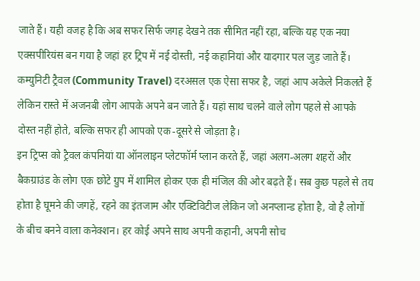जाते हैं। यही वजह है कि अब सफर सिर्फ जगह देखने तक सीमित नहीं रहा, बल्कि यह एक नया एक्सपीरियंस बन गया है जहां हर ट्रिप में नई दोस्ती, नई कहानियां और यादगार पल जुड़ जाते हैं।
कम्युनिटी ट्रैवल (Community Travel) दरअसल एक ऐसा सफर है, जहां आप अकेले निकलते हैं लेकिन रास्ते में अजनबी लोग आपके अपने बन जाते हैं। यहां साथ चलने वाले लोग पहले से आपके दोस्त नहीं होते, बल्कि सफर ही आपको एक-दूसरे से जोड़ता है।
इन ट्रिप्स को ट्रैवल कंपनियां या ऑनलाइन प्लेटफॉर्म प्लान करते हैं, जहां अलग-अलग शहरों और बैकग्राउंड के लोग एक छोटे ग्रुप में शामिल होकर एक ही मंजिल की ओर बढ़ते हैं। सब कुछ पहले से तय होता है घूमने की जगहें, रहने का इंतजाम और एक्टिविटीज लेकिन जो अनप्लान्ड होता है, वो है लोगों के बीच बनने वाला कनेक्शन। हर कोई अपने साथ अपनी कहानी, अपनी सोच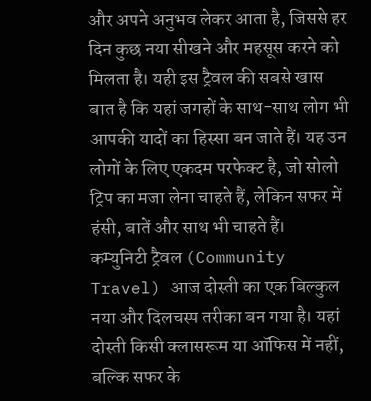और अपने अनुभव लेकर आता है, जिससे हर दिन कुछ नया सीखने और महसूस करने को मिलता है। यही इस ट्रैवल की सबसे खास बात है कि यहां जगहों के साथ-साथ लोग भी आपकी यादों का हिस्सा बन जाते हैं। यह उन लोगों के लिए एकदम परफेक्ट है, जो सोलो ट्रिप का मजा लेना चाहते हैं, लेकिन सफर में हंसी, बातें और साथ भी चाहते हैं।
कम्युनिटी ट्रैवल (Community Travel) आज दोस्ती का एक बिल्कुल नया और दिलचस्प तरीका बन गया है। यहां दोस्ती किसी क्लासरूम या ऑफिस में नहीं, बल्कि सफर के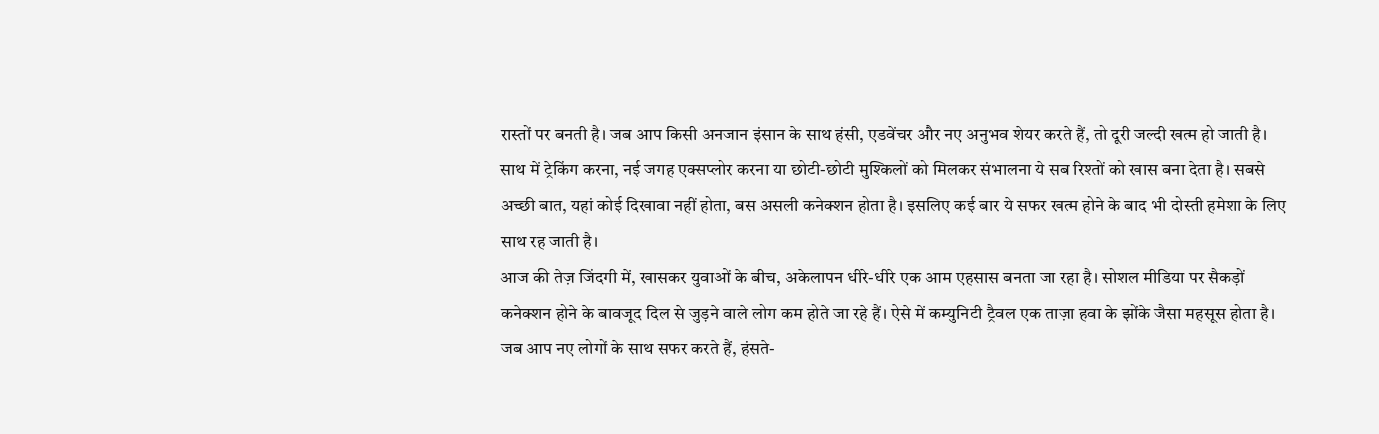रास्तों पर बनती है। जब आप किसी अनजान इंसान के साथ हंसी, एडवेंचर और नए अनुभव शेयर करते हैं, तो दूरी जल्दी खत्म हो जाती है। साथ में ट्रेकिंग करना, नई जगह एक्सप्लोर करना या छोटी-छोटी मुश्किलों को मिलकर संभालना ये सब रिश्तों को खास बना देता है। सबसे अच्छी बात, यहां कोई दिखावा नहीं होता, बस असली कनेक्शन होता है। इसलिए कई बार ये सफर खत्म होने के बाद भी दोस्ती हमेशा के लिए साथ रह जाती है।
आज की तेज़ जिंदगी में, खासकर युवाओं के बीच, अकेलापन धीरे-धीरे एक आम एहसास बनता जा रहा है। सोशल मीडिया पर सैकड़ों कनेक्शन होने के बावजूद दिल से जुड़ने वाले लोग कम होते जा रहे हैं। ऐसे में कम्युनिटी ट्रैवल एक ताज़ा हवा के झोंके जैसा महसूस होता है। जब आप नए लोगों के साथ सफर करते हैं, हंसते-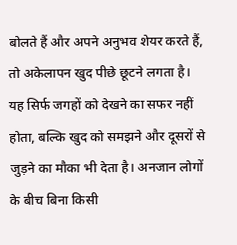बोलते हैं और अपने अनुभव शेयर करते हैं, तो अकेलापन खुद पीछे छूटने लगता है।
यह सिर्फ जगहों को देखने का सफर नहीं होता, बल्कि खुद को समझने और दूसरों से जुड़ने का मौका भी देता है। अनजान लोगों के बीच बिना किसी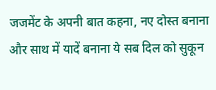जजमेंट के अपनी बात कहना, नए दोस्त बनाना और साथ में यादें बनाना ये सब दिल को सुकून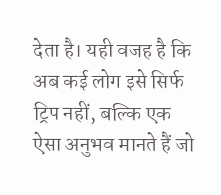देता है। यही वजह है कि अब कई लोग इसे सिर्फ ट्रिप नहीं, बल्कि एक ऐसा अनुभव मानते हैं जो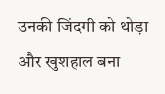उनकी जिंदगी को थोड़ा और खुशहाल बना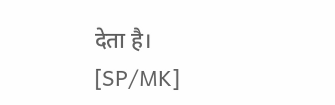देता है। [SP/MK]